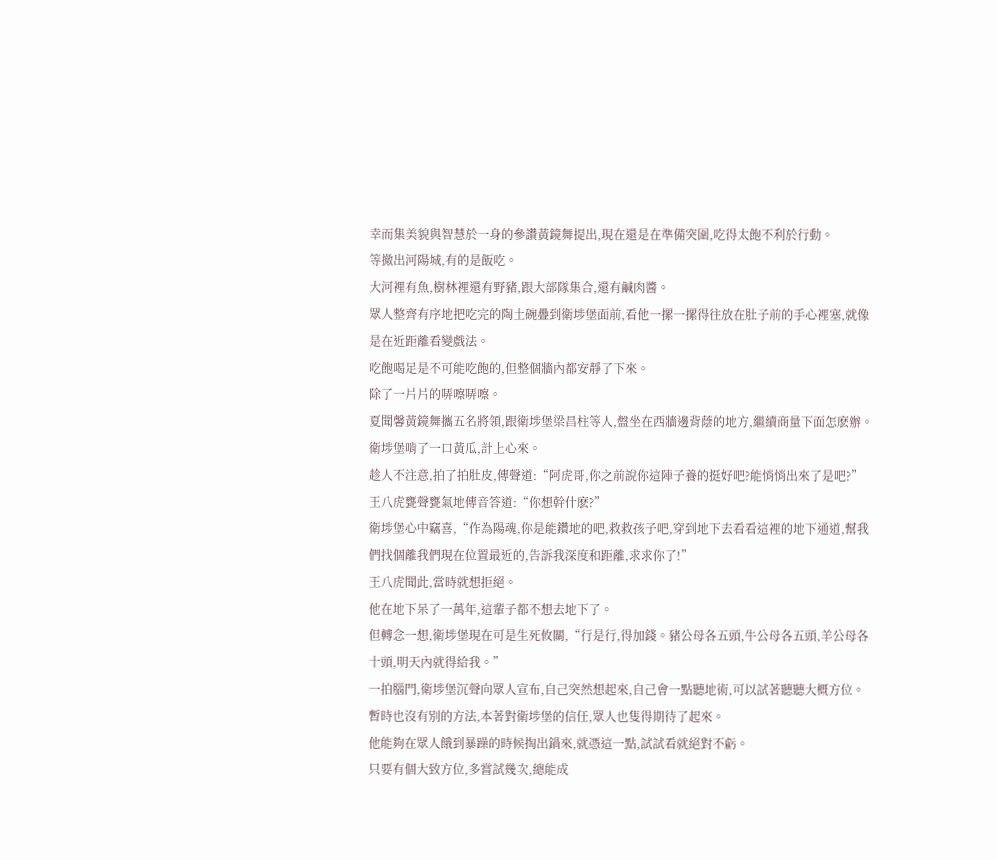幸而集美貌與智慧於一身的參讚黃鏡舞提出,現在還是在準備突圍,吃得太飽不利於行動。
等撤出河陽城,有的是飯吃。
大河裡有魚,樹林裡還有野豬,跟大部隊集合,還有鹹肉醬。
眾人整齊有序地把吃完的陶土碗疊到衛埗堡面前,看他一摞一摞得往放在肚子前的手心裡塞,就像是在近距離看變戲法。
吃飽喝足是不可能吃飽的,但整個牆內都安靜了下來。
除了一片片的哢嚓哢嚓。
夏聞馨黃鏡舞攜五名將領,跟衛埗堡梁昌柱等人,盤坐在西牆邊背蔭的地方,繼續商量下面怎麽辦。
衛埗堡啃了一口黃瓜,計上心來。
趁人不注意,拍了拍肚皮,傳聲道:“阿虎哥,你之前說你這陣子養的挺好吧?能悄悄出來了是吧?”
王八虎甕聲甕氣地傳音答道:“你想幹什麽?”
衛埗堡心中竊喜,“作為陽魂,你是能鑽地的吧,救救孩子吧,穿到地下去看看這裡的地下通道,幫我們找個離我們現在位置最近的,告訴我深度和距離,求求你了!”
王八虎聞此,當時就想拒絕。
他在地下呆了一萬年,這輩子都不想去地下了。
但轉念一想,衛埗堡現在可是生死攸關,“行是行,得加錢。豬公母各五頭,牛公母各五頭,羊公母各十頭,明天內就得給我。”
一拍腦門,衛埗堡沉聲向眾人宣布,自己突然想起來,自己會一點聽地術,可以試著聽聽大概方位。
暫時也沒有別的方法,本著對衛埗堡的信任,眾人也隻得期待了起來。
他能夠在眾人餓到暴躁的時候掏出鍋來,就憑這一點,試試看就絕對不虧。
只要有個大致方位,多嘗試幾次,總能成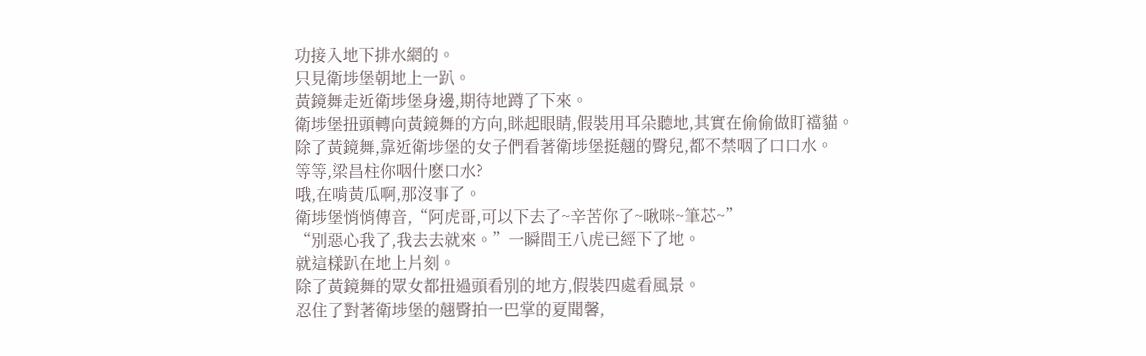功接入地下排水網的。
只見衛埗堡朝地上一趴。
黃鏡舞走近衛埗堡身邊,期待地蹲了下來。
衛埗堡扭頭轉向黃鏡舞的方向,眯起眼睛,假裝用耳朵聽地,其實在偷偷做盯襠貓。
除了黃鏡舞,靠近衛埗堡的女子們看著衛埗堡挺翹的臀兒,都不禁咽了口口水。
等等,梁昌柱你咽什麽口水?
哦,在啃黃瓜啊,那沒事了。
衛埗堡悄悄傳音,“阿虎哥,可以下去了~辛苦你了~啾咪~筆芯~”
“別惡心我了,我去去就來。”一瞬間王八虎已經下了地。
就這樣趴在地上片刻。
除了黃鏡舞的眾女都扭過頭看別的地方,假裝四處看風景。
忍住了對著衛埗堡的翹臀拍一巴掌的夏聞馨,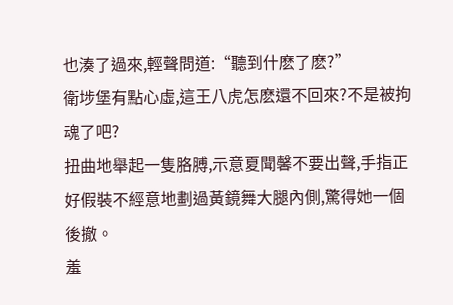也湊了過來,輕聲問道:“聽到什麽了麽?”
衛埗堡有點心虛,這王八虎怎麽還不回來?不是被拘魂了吧?
扭曲地舉起一隻胳膊,示意夏聞馨不要出聲,手指正好假裝不經意地劃過黃鏡舞大腿內側,驚得她一個後撤。
羞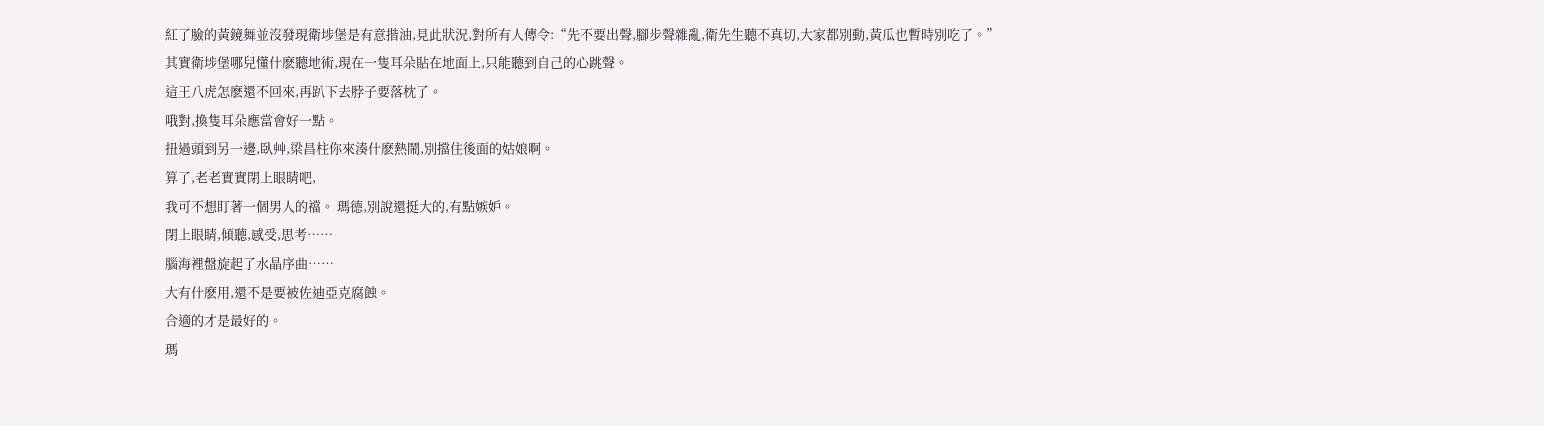紅了臉的黃鏡舞並沒發現衛埗堡是有意揩油,見此狀況,對所有人傳令:“先不要出聲,腳步聲雜亂,衛先生聽不真切,大家都別動,黃瓜也暫時別吃了。”
其實衛埗堡哪兒懂什麽聽地術,現在一隻耳朵貼在地面上,只能聽到自己的心跳聲。
這王八虎怎麽還不回來,再趴下去脖子要落枕了。
哦對,換隻耳朵應當會好一點。
扭過頭到另一邊,臥艸,梁昌柱你來湊什麽熱鬧,別擋住後面的姑娘啊。
算了,老老實實閉上眼睛吧,
我可不想盯著一個男人的襠。 瑪德,別說還挺大的,有點嫉妒。
閉上眼睛,傾聽,感受,思考……
腦海裡盤旋起了水晶序曲……
大有什麽用,還不是要被佐迪亞克腐蝕。
合適的才是最好的。
瑪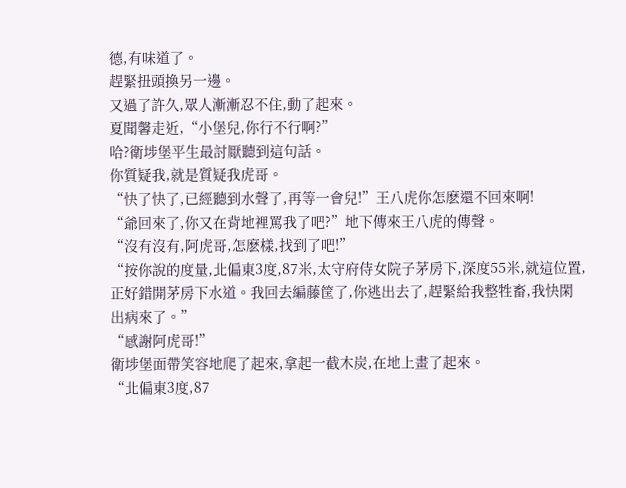德,有味道了。
趕緊扭頭換另一邊。
又過了許久,眾人漸漸忍不住,動了起來。
夏聞馨走近,“小堡兒,你行不行啊?”
哈?衛埗堡平生最討厭聽到這句話。
你質疑我,就是質疑我虎哥。
“快了快了,已經聽到水聲了,再等一會兒!”王八虎你怎麽還不回來啊!
“爺回來了,你又在背地裡罵我了吧?”地下傳來王八虎的傳聲。
“沒有沒有,阿虎哥,怎麽樣,找到了吧!”
“按你說的度量,北偏東3度,87米,太守府侍女院子茅房下,深度55米,就這位置,正好錯開茅房下水道。我回去編藤筐了,你逃出去了,趕緊給我整牲畜,我快閑出病來了。”
“感謝阿虎哥!”
衛埗堡面帶笑容地爬了起來,拿起一截木炭,在地上畫了起來。
“北偏東3度,87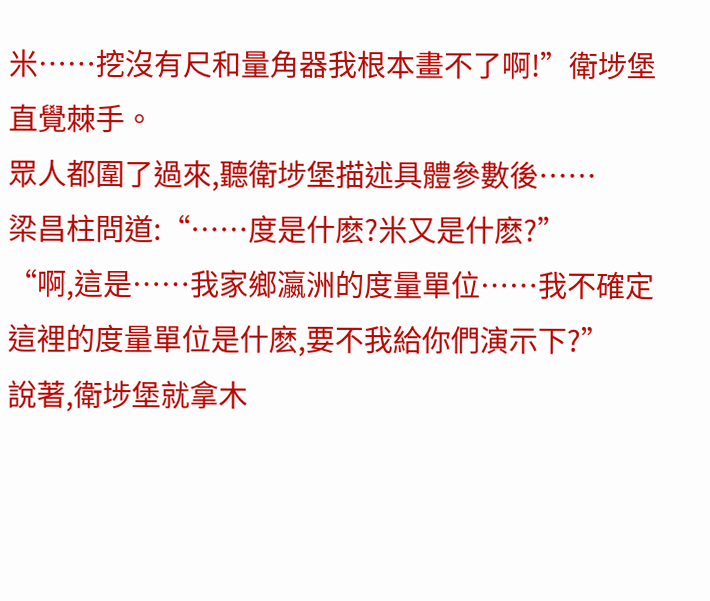米……挖沒有尺和量角器我根本畫不了啊!”衛埗堡直覺棘手。
眾人都圍了過來,聽衛埗堡描述具體參數後……
梁昌柱問道:“……度是什麽?米又是什麽?”
“啊,這是……我家鄉瀛洲的度量單位……我不確定這裡的度量單位是什麽,要不我給你們演示下?”
說著,衛埗堡就拿木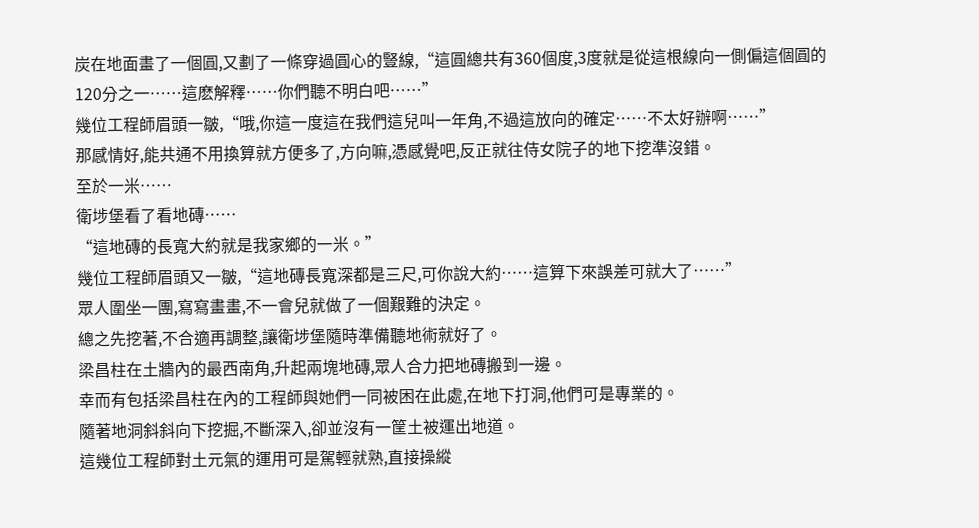炭在地面畫了一個圓,又劃了一條穿過圓心的豎線,“這圓總共有360個度,3度就是從這根線向一側偏這個圓的120分之一……這麽解釋……你們聽不明白吧……”
幾位工程師眉頭一皺,“哦,你這一度這在我們這兒叫一年角,不過這放向的確定……不太好辦啊……”
那感情好,能共通不用換算就方便多了,方向嘛,憑感覺吧,反正就往侍女院子的地下挖準沒錯。
至於一米……
衛埗堡看了看地磚……
“這地磚的長寬大約就是我家鄉的一米。”
幾位工程師眉頭又一皺,“這地磚長寬深都是三尺,可你說大約……這算下來誤差可就大了……”
眾人圍坐一團,寫寫畫畫,不一會兒就做了一個艱難的決定。
總之先挖著,不合適再調整,讓衛埗堡隨時準備聽地術就好了。
梁昌柱在土牆內的最西南角,升起兩塊地磚,眾人合力把地磚搬到一邊。
幸而有包括梁昌柱在內的工程師與她們一同被困在此處,在地下打洞,他們可是專業的。
隨著地洞斜斜向下挖掘,不斷深入,卻並沒有一筐土被運出地道。
這幾位工程師對土元氣的運用可是駕輕就熟,直接操縱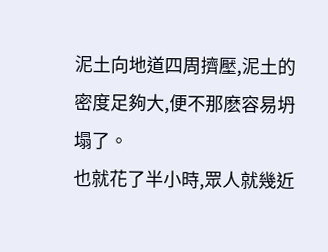泥土向地道四周擠壓,泥土的密度足夠大,便不那麽容易坍塌了。
也就花了半小時,眾人就幾近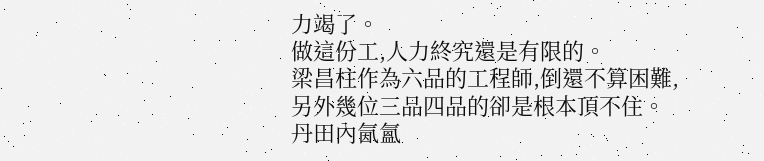力竭了。
做這份工,人力終究還是有限的。
梁昌柱作為六品的工程師,倒還不算困難,另外幾位三品四品的卻是根本頂不住。
丹田內氤氳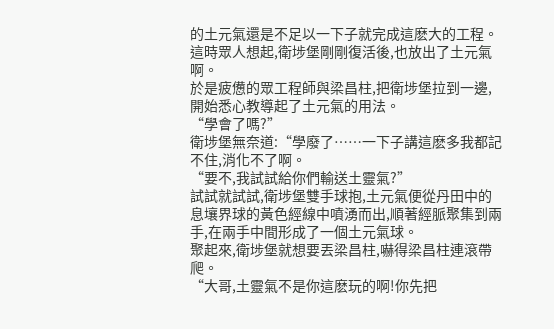的土元氣還是不足以一下子就完成這麽大的工程。
這時眾人想起,衛埗堡剛剛復活後,也放出了土元氣啊。
於是疲憊的眾工程師與梁昌柱,把衛埗堡拉到一邊,開始悉心教導起了土元氣的用法。
“學會了嗎?”
衛埗堡無奈道:“學廢了……一下子講這麽多我都記不住,消化不了啊。
“要不,我試試給你們輸送土靈氣?”
試試就試試,衛埗堡雙手球抱,土元氣便從丹田中的息壤界球的黃色經線中噴湧而出,順著經脈聚集到兩手,在兩手中間形成了一個土元氣球。
聚起來,衛埗堡就想要丟梁昌柱,嚇得梁昌柱連滾帶爬。
“大哥,土靈氣不是你這麽玩的啊!你先把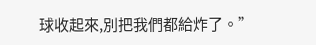球收起來,別把我們都給炸了。”